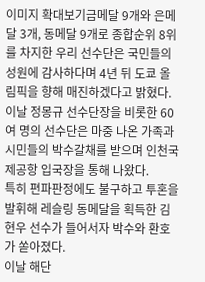이미지 확대보기금메달 9개와 은메달 3개, 동메달 9개로 종합순위 8위를 차지한 우리 선수단은 국민들의 성원에 감사하다며 4년 뒤 도쿄 올림픽을 향해 매진하겠다고 밝혔다.
이날 정몽규 선수단장을 비롯한 60여 명의 선수단은 마중 나온 가족과 시민들의 박수갈채를 받으며 인천국제공항 입국장을 통해 나왔다.
특히 편파판정에도 불구하고 투혼을 발휘해 레슬링 동메달을 획득한 김현우 선수가 들어서자 박수와 환호가 쏟아졌다.
이날 해단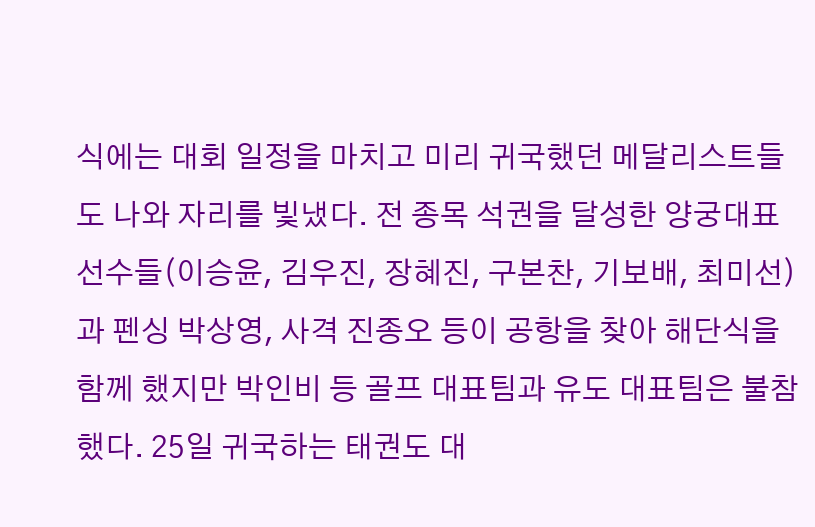식에는 대회 일정을 마치고 미리 귀국했던 메달리스트들도 나와 자리를 빛냈다. 전 종목 석권을 달성한 양궁대표 선수들(이승윤, 김우진, 장혜진, 구본찬, 기보배, 최미선)과 펜싱 박상영, 사격 진종오 등이 공항을 찾아 해단식을 함께 했지만 박인비 등 골프 대표팀과 유도 대표팀은 불참했다. 25일 귀국하는 태권도 대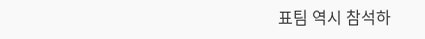표팀 역시 참석하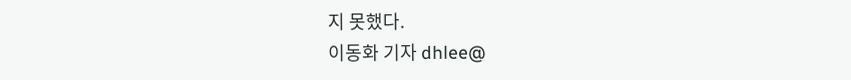지 못했다.
이동화 기자 dhlee@